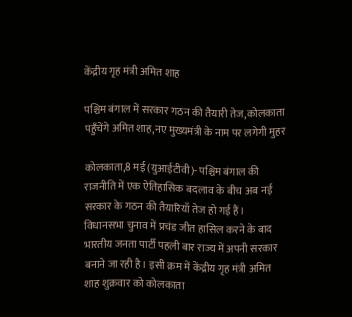केंद्रीय गृह मंत्री अमित शाह

पश्चिम बंगाल में सरकार गठन की तैयारी तेज,कोलकाता पहुँचेंगे अमित शाह,नए मुख्यमंत्री के नाम पर लगेगी मुहर

कोलकाता,8 मई (युआईटीवी)- पश्चिम बंगाल की राजनीति में एक ऐतिहासिक बदलाव के बीच अब नई सरकार के गठन की तैयारियाँ तेज हो गई हैं। विधानसभा चुनाव में प्रचंड जीत हासिल करने के बाद भारतीय जनता पार्टी पहली बार राज्य में अपनी सरकार बनाने जा रही है। इसी क्रम में केंद्रीय गृह मंत्री अमित शाह शुक्रवार को कोलकाता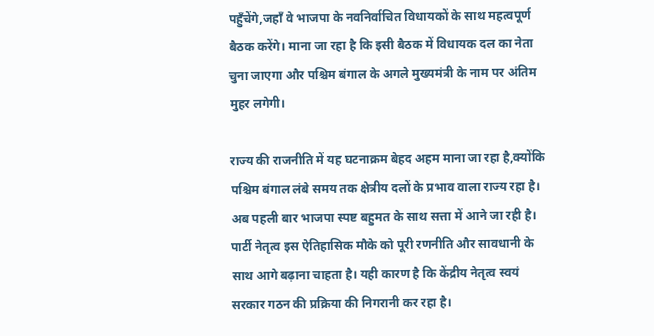पहुँचेंगे,जहाँ वे भाजपा के नवनिर्वाचित विधायकों के साथ महत्वपूर्ण बैठक करेंगे। माना जा रहा है कि इसी बैठक में विधायक दल का नेता चुना जाएगा और पश्चिम बंगाल के अगले मुख्यमंत्री के नाम पर अंतिम मुहर लगेगी।

राज्य की राजनीति में यह घटनाक्रम बेहद अहम माना जा रहा है,क्योंकि पश्चिम बंगाल लंबे समय तक क्षेत्रीय दलों के प्रभाव वाला राज्य रहा है। अब पहली बार भाजपा स्पष्ट बहुमत के साथ सत्ता में आने जा रही है। पार्टी नेतृत्व इस ऐतिहासिक मौके को पूरी रणनीति और सावधानी के साथ आगे बढ़ाना चाहता है। यही कारण है कि केंद्रीय नेतृत्व स्वयं सरकार गठन की प्रक्रिया की निगरानी कर रहा है।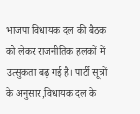भाजपा विधायक दल की बैठक को लेकर राजनीतिक हलकों में उत्सुकता बढ़ गई है। पार्टी सूत्रों के अनुसार,विधायक दल के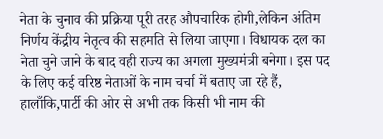नेता के चुनाव की प्रक्रिया पूरी तरह औपचारिक होगी,लेकिन अंतिम निर्णय केंद्रीय नेतृत्व की सहमति से लिया जाएगा। विधायक दल का नेता चुने जाने के बाद वही राज्य का अगला मुख्यमंत्री बनेगा। इस पद के लिए कई वरिष्ठ नेताओं के नाम चर्चा में बताए जा रहे हैं, हालाँकि,पार्टी की ओर से अभी तक किसी भी नाम की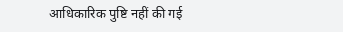आधिकारिक पुष्टि नहीं की गई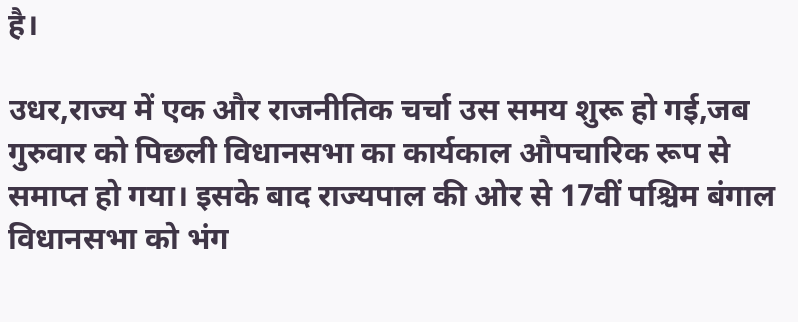है।

उधर,राज्य में एक और राजनीतिक चर्चा उस समय शुरू हो गई,जब गुरुवार को पिछली विधानसभा का कार्यकाल औपचारिक रूप से समाप्त हो गया। इसके बाद राज्यपाल की ओर से 17वीं पश्चिम बंगाल विधानसभा को भंग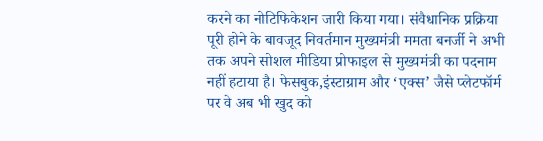करने का नोटिफिकेशन जारी किया गया। संवैधानिक प्रक्रिया पूरी होने के बावजूद निवर्तमान मुख्यमंत्री ममता बनर्जी ने अभी तक अपने सोशल मीडिया प्रोफाइल से मुख्यमंत्री का पदनाम नहीं हटाया है। फेसबुक,इंस्टाग्राम और ‘एक्स’ जैसे प्लेटफॉर्म पर वे अब भी खुद को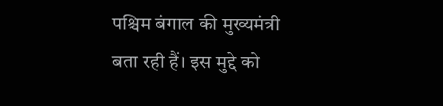पश्चिम बंगाल की मुख्यमंत्री बता रही हैं। इस मुद्दे को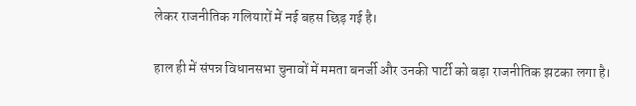लेकर राजनीतिक गलियारों में नई बहस छिड़ गई है।

हाल ही में संपन्न विधानसभा चुनावों में ममता बनर्जी और उनकी पार्टी को बड़ा राजनीतिक झटका लगा है।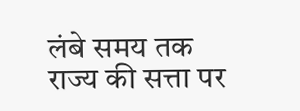लंबे समय तक राज्य की सत्ता पर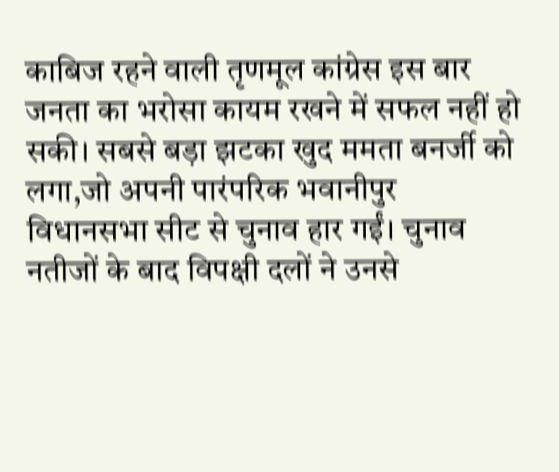काबिज रहने वाली तृणमूल कांग्रेस इस बार जनता का भरोसा कायम रखने में सफल नहीं हो सकी। सबसे बड़ा झटका खुद ममता बनर्जी को लगा,जो अपनी पारंपरिक भवानीपुर विधानसभा सीट से चुनाव हार गईं। चुनाव नतीजों के बाद विपक्षी दलों ने उनसे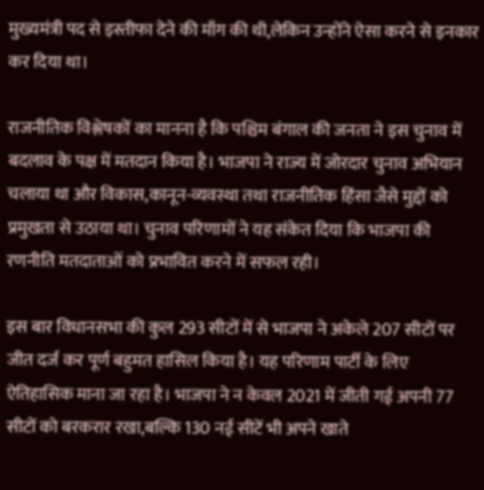मुख्यमंत्री पद से इस्तीफा देने की माँग की थी,लेकिन उन्होंने ऐसा करने से इनकार कर दिया था।

राजनीतिक विश्लेषकों का मानना है कि पश्चिम बंगाल की जनता ने इस चुनाव में बदलाव के पक्ष में मतदान किया है। भाजपा ने राज्य में जोरदार चुनाव अभियान चलाया था और विकास,कानून-व्यवस्था तथा राजनीतिक हिंसा जैसे मुद्दों को प्रमुखता से उठाया था। चुनाव परिणामों ने यह संकेत दिया कि भाजपा की रणनीति मतदाताओं को प्रभावित करने में सफल रही।

इस बार विधानसभा की कुल 293 सीटों में से भाजपा ने अकेले 207 सीटों पर जीत दर्ज कर पूर्ण बहुमत हासिल किया है। यह परिणाम पार्टी के लिए ऐतिहासिक माना जा रहा है। भाजपा ने न केवल 2021 में जीती गई अपनी 77 सीटों को बरकरार रखा,बल्कि 130 नई सीटें भी अपने खाते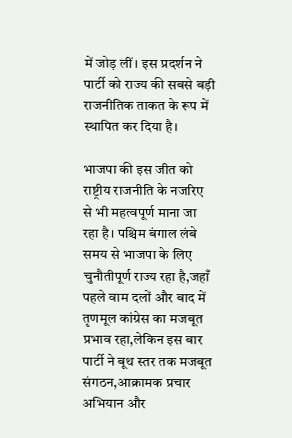में जोड़ लीं। इस प्रदर्शन ने पार्टी को राज्य की सबसे बड़ी राजनीतिक ताकत के रूप में स्थापित कर दिया है।

भाजपा की इस जीत को राष्ट्रीय राजनीति के नजरिए से भी महत्वपूर्ण माना जा रहा है। पश्चिम बंगाल लंबे समय से भाजपा के लिए चुनौतीपूर्ण राज्य रहा है,जहाँ पहले वाम दलों और बाद में तृणमूल कांग्रेस का मजबूत प्रभाव रहा,लेकिन इस बार पार्टी ने बूथ स्तर तक मजबूत संगठन,आक्रामक प्रचार अभियान और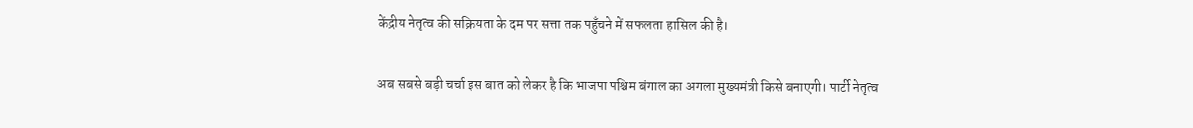केंद्रीय नेतृत्व की सक्रियता के दम पर सत्ता तक पहुँचने में सफलता हासिल की है।

अब सबसे बड़ी चर्चा इस बात को लेकर है कि भाजपा पश्चिम बंगाल का अगला मुख्यमंत्री किसे बनाएगी। पार्टी नेतृत्व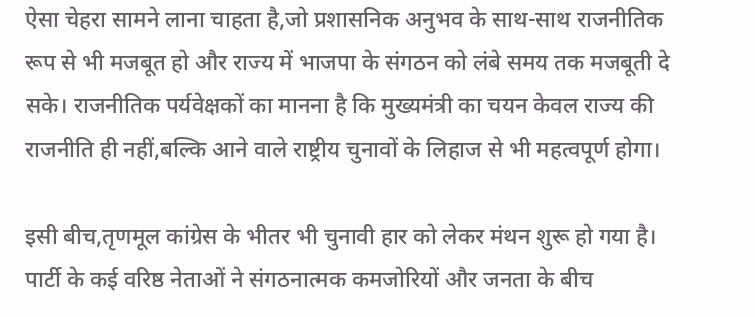ऐसा चेहरा सामने लाना चाहता है,जो प्रशासनिक अनुभव के साथ-साथ राजनीतिक रूप से भी मजबूत हो और राज्य में भाजपा के संगठन को लंबे समय तक मजबूती दे सके। राजनीतिक पर्यवेक्षकों का मानना है कि मुख्यमंत्री का चयन केवल राज्य की राजनीति ही नहीं,बल्कि आने वाले राष्ट्रीय चुनावों के लिहाज से भी महत्वपूर्ण होगा।

इसी बीच,तृणमूल कांग्रेस के भीतर भी चुनावी हार को लेकर मंथन शुरू हो गया है। पार्टी के कई वरिष्ठ नेताओं ने संगठनात्मक कमजोरियों और जनता के बीच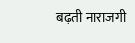बढ़ती नाराजगी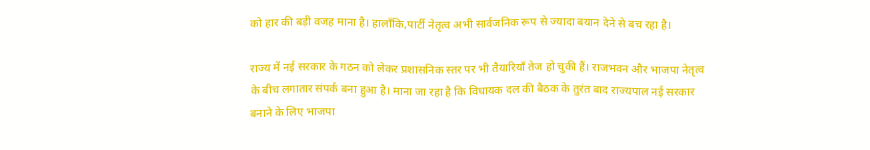को हार की बड़ी वजह माना है। हालाँकि,पार्टी नेतृत्व अभी सार्वजनिक रूप से ज्यादा बयान देने से बच रहा है।

राज्य में नई सरकार के गठन को लेकर प्रशासनिक स्तर पर भी तैयारियाँ तेज हो चुकी हैं। राजभवन और भाजपा नेतृत्व के बीच लगातार संपर्क बना हुआ है। माना जा रहा है कि विधायक दल की बैठक के तुरंत बाद राज्यपाल नई सरकार बनाने के लिए भाजपा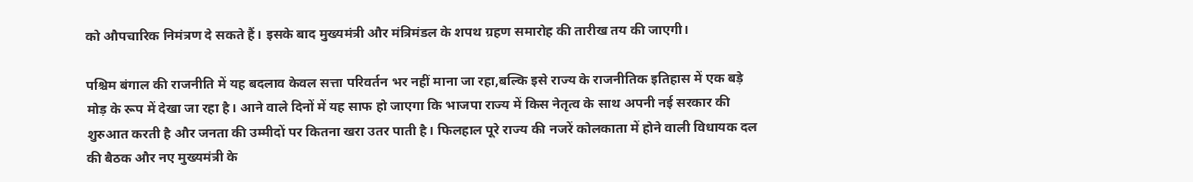को औपचारिक निमंत्रण दे सकते हैं। इसके बाद मुख्यमंत्री और मंत्रिमंडल के शपथ ग्रहण समारोह की तारीख तय की जाएगी।

पश्चिम बंगाल की राजनीति में यह बदलाव केवल सत्ता परिवर्तन भर नहीं माना जा रहा,बल्कि इसे राज्य के राजनीतिक इतिहास में एक बड़े मोड़ के रूप में देखा जा रहा है। आने वाले दिनों में यह साफ हो जाएगा कि भाजपा राज्य में किस नेतृत्व के साथ अपनी नई सरकार की शुरुआत करती है और जनता की उम्मीदों पर कितना खरा उतर पाती है। फिलहाल पूरे राज्य की नजरें कोलकाता में होने वाली विधायक दल की बैठक और नए मुख्यमंत्री के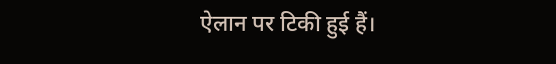ऐलान पर टिकी हुई हैं।